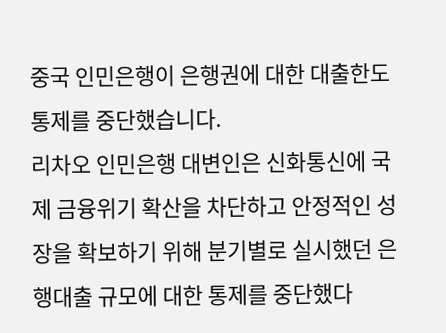중국 인민은행이 은행권에 대한 대출한도 통제를 중단했습니다.
리차오 인민은행 대변인은 신화통신에 국제 금융위기 확산을 차단하고 안정적인 성장을 확보하기 위해 분기별로 실시했던 은행대출 규모에 대한 통제를 중단했다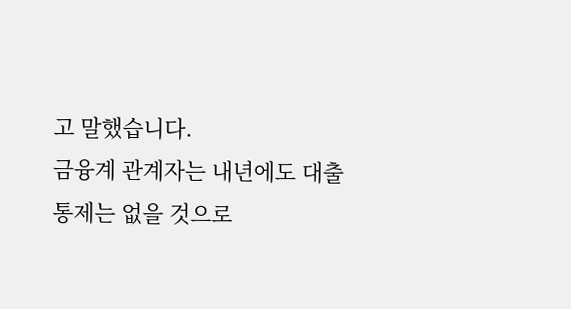고 말했습니다.
금융계 관계자는 내년에도 대출통제는 없을 것으로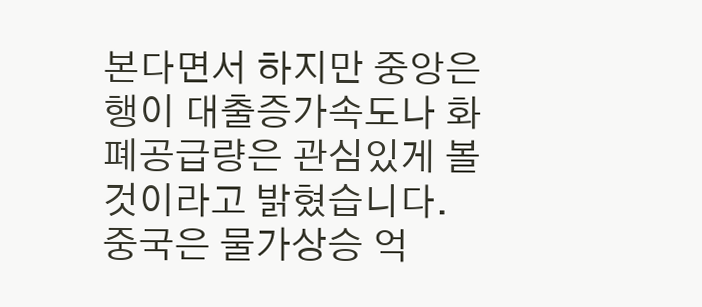본다면서 하지만 중앙은행이 대출증가속도나 화폐공급량은 관심있게 볼 것이라고 밝혔습니다.
중국은 물가상승 억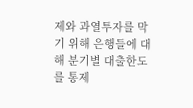제와 과열투자를 막기 위해 은행들에 대해 분기별 대출한도를 통제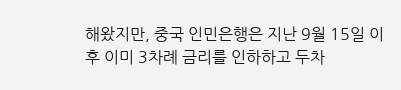해왔지만, 중국 인민은행은 지난 9월 15일 이후 이미 3차례 금리를 인하하고 두차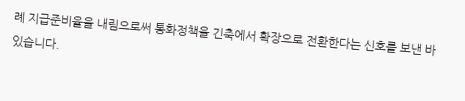례 지급준비율을 내림으로써 통화정책을 긴축에서 확장으로 전환한다는 신호를 보낸 바 있습니다.